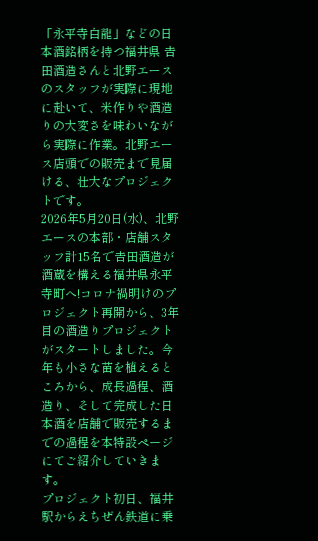「永平寺白龍」などの日本酒銘柄を持つ福井県 𠮷田酒造さんと北野エースのスタッフが実際に現地に赴いて、米作りや酒造りの大変さを味わいながら実際に作業。北野エース店頭での販売まで見届ける、壮大なプロジェクトです。
2026年5月20日(水)、北野エースの本部・店舗スタッフ計15名で𠮷田酒造が酒蔵を構える福井県永平寺町へ!コロナ禍明けのプロジェクト再開から、3年目の酒造りプロジェクトがスタートしました。今年も小さな苗を植えるところから、成長過程、酒造り、そして完成した日本酒を店舗で販売するまでの過程を本特設ページにてご紹介していきます。
プロジェクト初日、福井駅からえちぜん鉄道に乗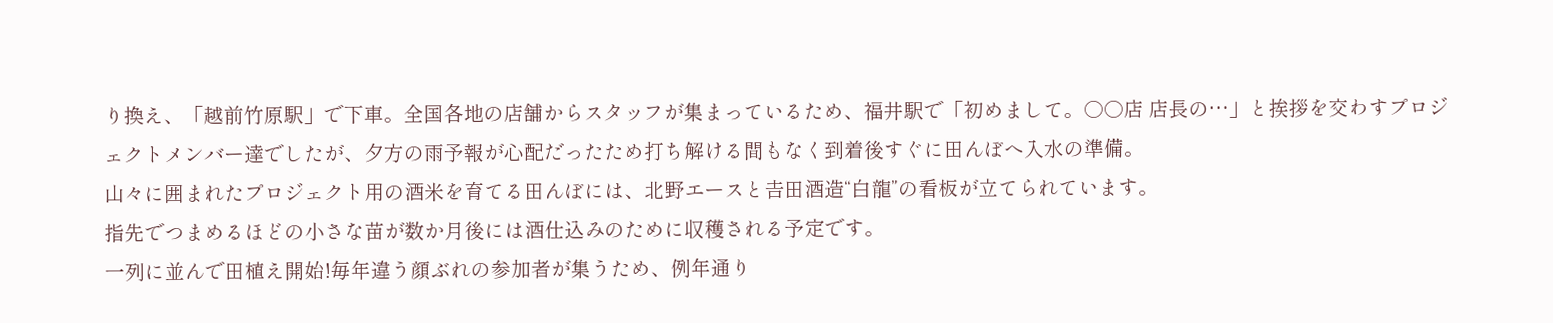り換え、「越前竹原駅」で下車。全国各地の店舗からスタッフが集まっているため、福井駅で「初めまして。○○店 店長の…」と挨拶を交わすプロジェクトメンバー達でしたが、夕方の雨予報が心配だったため打ち解ける間もなく到着後すぐに田んぼへ入水の準備。
山々に囲まれたプロジェクト用の酒米を育てる田んぼには、北野エースと𠮷田酒造“白龍”の看板が立てられています。
指先でつまめるほどの小さな苗が数か月後には酒仕込みのために収穫される予定です。
一列に並んで田植え開始!毎年違う顔ぶれの参加者が集うため、例年通り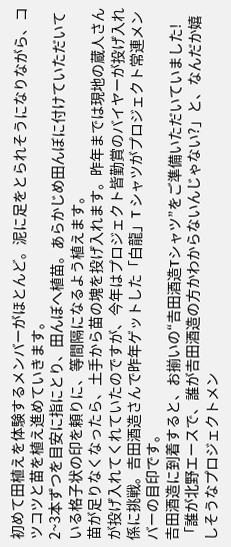初めて田植えを体験するメンバーがほとんど。泥に足をとられそうになりながら、コツコツと苗を植え進めていきます。
2~3本ずつを目安に指にとり、田んぼへ植苗。あらかじめ田んぼに付けていただいている格子状の印を頼りに、等間隔になるよう植えます。
苗が足りなくなったら、土手から苗の塊を投げ入れます。昨年までは現地の蔵人さんが投げ入れてくれていたのですが、今年はプロジェクト皆勤賞のバイヤーが投げ入れ係に挑戦。𠮷田酒造さんで昨年ゲットした「白龍」T シャツがプロジェクト常連メンバーの目印です。
𠮷田酒造に到着すると、お揃いの“𠮷田酒造Tシャツ”をご準備いただいていました!「誰が北野エースで、誰が𠮷田酒造の方かわからないんじゃない?」と、なんだか嬉しそうなプロジェクトメン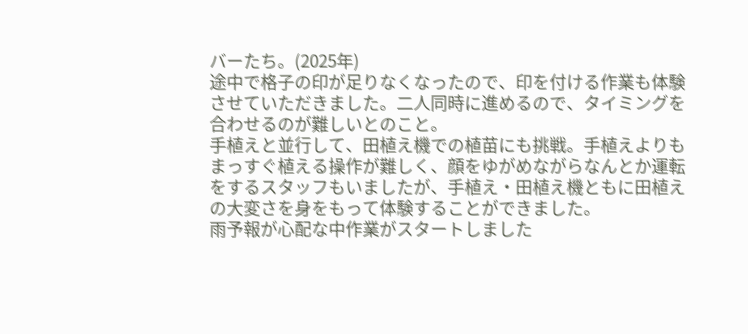バーたち。(2025年)
途中で格子の印が足りなくなったので、印を付ける作業も体験させていただきました。二人同時に進めるので、タイミングを合わせるのが難しいとのこと。
手植えと並行して、田植え機での植苗にも挑戦。手植えよりもまっすぐ植える操作が難しく、顔をゆがめながらなんとか運転をするスタッフもいましたが、手植え・田植え機ともに田植えの大変さを身をもって体験することができました。
雨予報が心配な中作業がスタートしました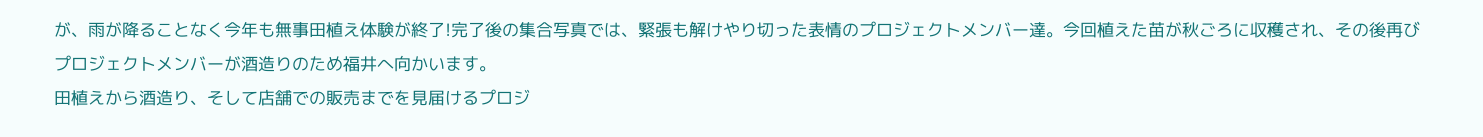が、雨が降ることなく今年も無事田植え体験が終了!完了後の集合写真では、緊張も解けやり切った表情のプロジェクトメンバー達。今回植えた苗が秋ごろに収穫され、その後再びプロジェクトメンバーが酒造りのため福井へ向かいます。
田植えから酒造り、そして店舗での販売までを見届けるプロジ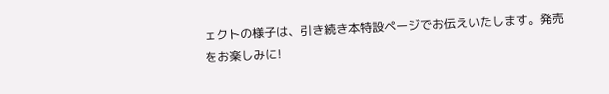ェクトの様子は、引き続き本特設ページでお伝えいたします。発売をお楽しみに!